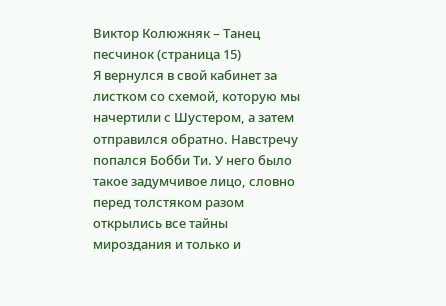Виктор Колюжняк – Танец песчинок (страница 15)
Я вернулся в свой кабинет за листком со схемой, которую мы начертили с Шустером, а затем отправился обратно. Навстречу попался Бобби Ти. У него было такое задумчивое лицо, словно перед толстяком разом открылись все тайны мироздания и только и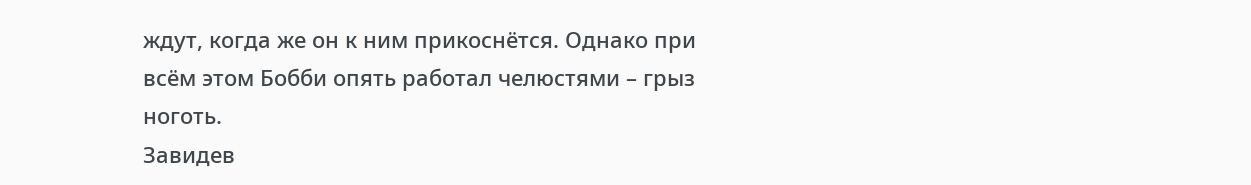ждут, когда же он к ним прикоснётся. Однако при всём этом Бобби опять работал челюстями – грыз ноготь.
Завидев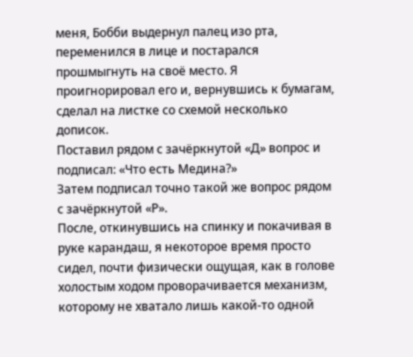меня, Бобби выдернул палец изо рта, переменился в лице и постарался прошмыгнуть на своё место. Я проигнорировал его и, вернувшись к бумагам, сделал на листке со схемой несколько дописок.
Поставил рядом с зачёркнутой «Д» вопрос и подписал: «Что есть Медина?»
Затем подписал точно такой же вопрос рядом с зачёркнутой «Р».
После, откинувшись на спинку и покачивая в руке карандаш, я некоторое время просто сидел, почти физически ощущая, как в голове холостым ходом проворачивается механизм, которому не хватало лишь какой-то одной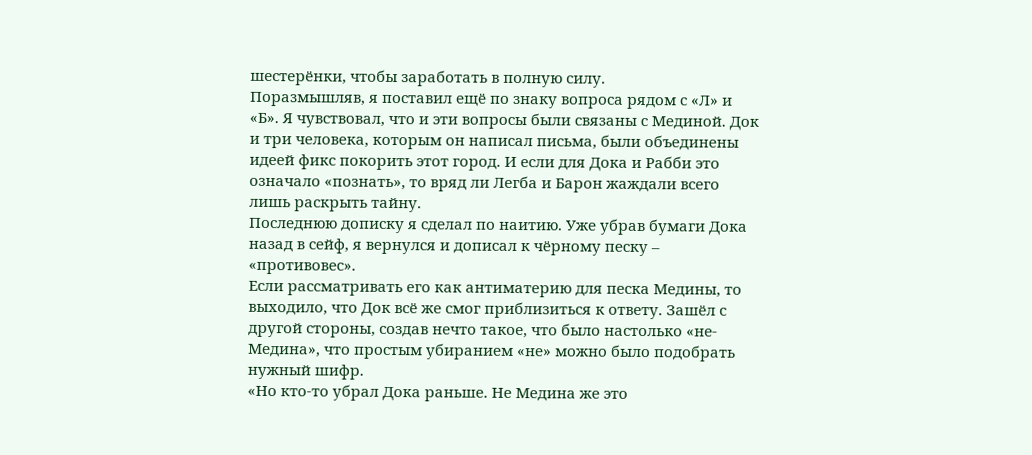шестерёнки, чтобы заработать в полную силу.
Поразмышляв, я поставил ещё по знаку вопроса рядом с «Л» и «Б». Я чувствовал, что и эти вопросы были связаны с Мединой. Док и три человека, которым он написал письма, были объединены идеей фикс покорить этот город. И если для Дока и Рабби это означало «познать», то вряд ли Легба и Барон жаждали всего лишь раскрыть тайну.
Последнюю дописку я сделал по наитию. Уже убрав бумаги Дока назад в сейф, я вернулся и дописал к чёрному песку – «противовес».
Если рассматривать его как антиматерию для песка Медины, то выходило, что Док всё же смог приблизиться к ответу. Зашёл с другой стороны, создав нечто такое, что было настолько «не-Медина», что простым убиранием «не» можно было подобрать нужный шифр.
«Но кто-то убрал Дока раньше. Не Медина же это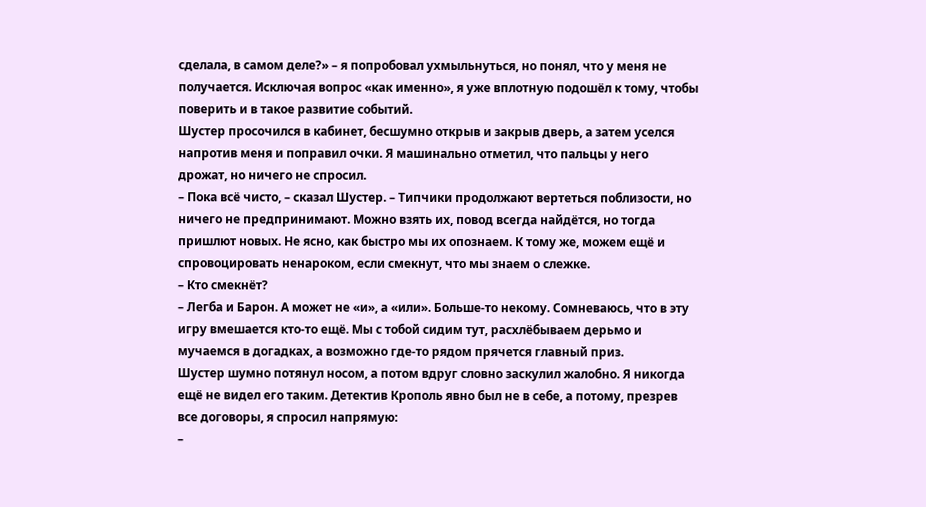сделала, в самом деле?» – я попробовал ухмыльнуться, но понял, что у меня не получается. Исключая вопрос «как именно», я уже вплотную подошёл к тому, чтобы поверить и в такое развитие событий.
Шустер просочился в кабинет, бесшумно открыв и закрыв дверь, а затем уселся напротив меня и поправил очки. Я машинально отметил, что пальцы у него дрожат, но ничего не спросил.
– Пока всё чисто, – сказал Шустер. – Типчики продолжают вертеться поблизости, но ничего не предпринимают. Можно взять их, повод всегда найдётся, но тогда пришлют новых. Не ясно, как быстро мы их опознаем. К тому же, можем ещё и спровоцировать ненароком, если смекнут, что мы знаем о слежке.
– Кто смекнёт?
– Легба и Барон. А может не «и», а «или». Больше-то некому. Сомневаюсь, что в эту игру вмешается кто-то ещё. Мы с тобой сидим тут, расхлёбываем дерьмо и мучаемся в догадках, а возможно где-то рядом прячется главный приз.
Шустер шумно потянул носом, а потом вдруг словно заскулил жалобно. Я никогда ещё не видел его таким. Детектив Крополь явно был не в себе, а потому, презрев все договоры, я спросил напрямую:
–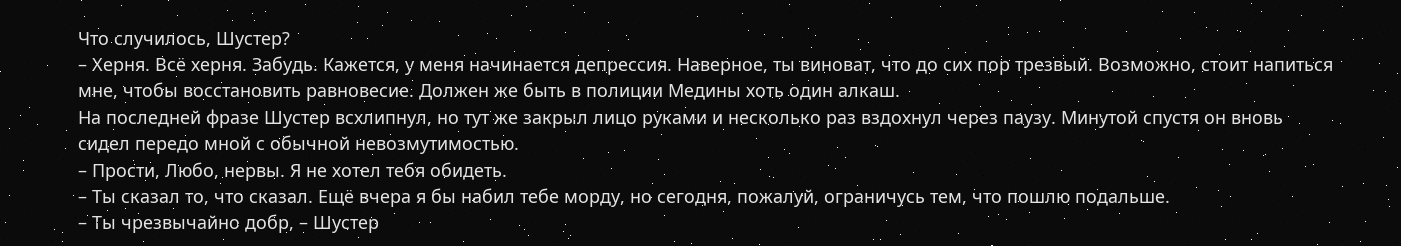Что случилось, Шустер?
– Херня. Всё херня. Забудь. Кажется, у меня начинается депрессия. Наверное, ты виноват, что до сих пор трезвый. Возможно, стоит напиться мне, чтобы восстановить равновесие. Должен же быть в полиции Медины хоть один алкаш.
На последней фразе Шустер всхлипнул, но тут же закрыл лицо руками и несколько раз вздохнул через паузу. Минутой спустя он вновь сидел передо мной с обычной невозмутимостью.
– Прости, Любо, нервы. Я не хотел тебя обидеть.
– Ты сказал то, что сказал. Ещё вчера я бы набил тебе морду, но сегодня, пожалуй, ограничусь тем, что пошлю подальше.
– Ты чрезвычайно добр, – Шустер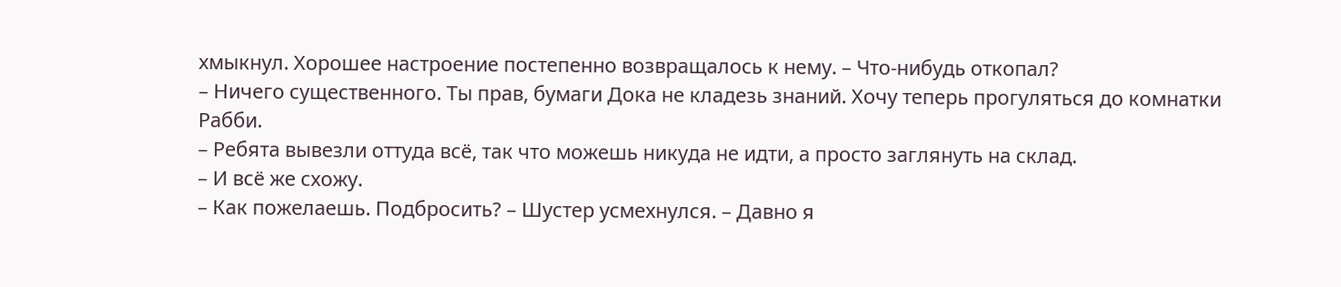хмыкнул. Хорошее настроение постепенно возвращалось к нему. – Что-нибудь откопал?
– Ничего существенного. Ты прав, бумаги Дока не кладезь знаний. Хочу теперь прогуляться до комнатки Рабби.
– Ребята вывезли оттуда всё, так что можешь никуда не идти, а просто заглянуть на склад.
– И всё же схожу.
– Как пожелаешь. Подбросить? – Шустер усмехнулся. – Давно я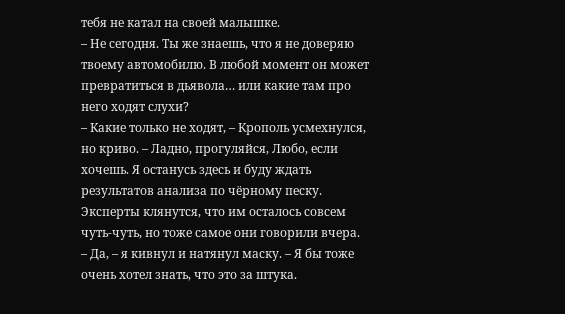тебя не катал на своей малышке.
– Не сегодня. Ты же знаешь, что я не доверяю твоему автомобилю. В любой момент он может превратиться в дьявола… или какие там про него ходят слухи?
– Какие только не ходят, – Крополь усмехнулся, но криво. – Ладно, прогуляйся, Любо, если хочешь. Я останусь здесь и буду ждать результатов анализа по чёрному песку. Эксперты клянутся, что им осталось совсем чуть-чуть, но тоже самое они говорили вчера.
– Да, – я кивнул и натянул маску. – Я бы тоже очень хотел знать, что это за штука.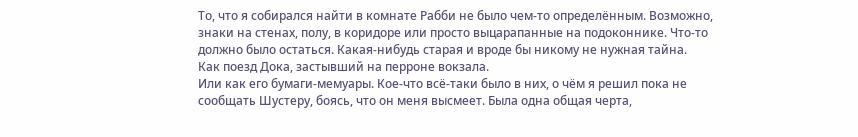То, что я собирался найти в комнате Рабби не было чем-то определённым. Возможно, знаки на стенах, полу, в коридоре или просто выцарапанные на подоконнике. Что-то должно было остаться. Какая-нибудь старая и вроде бы никому не нужная тайна.
Как поезд Дока, застывший на перроне вокзала.
Или как его бумаги-мемуары. Кое-что всё-таки было в них, о чём я решил пока не сообщать Шустеру, боясь, что он меня высмеет. Была одна общая черта,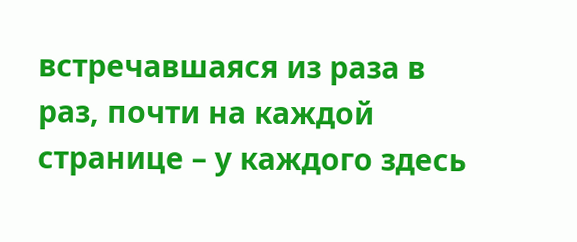встречавшаяся из раза в раз, почти на каждой странице – у каждого здесь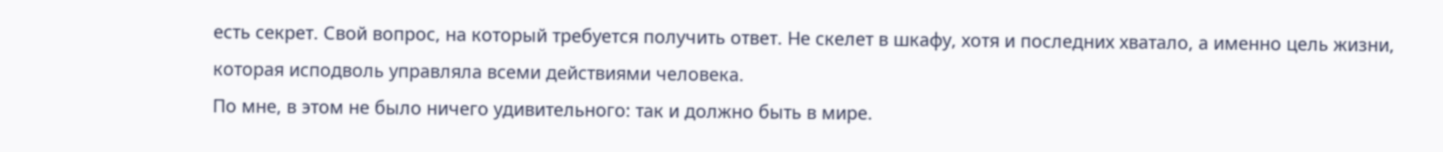есть секрет. Свой вопрос, на который требуется получить ответ. Не скелет в шкафу, хотя и последних хватало, а именно цель жизни, которая исподволь управляла всеми действиями человека.
По мне, в этом не было ничего удивительного: так и должно быть в мире.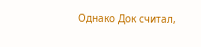Однако Док считал,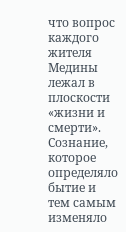что вопрос каждого жителя Медины лежал в плоскости «жизни и смерти». Сознание, которое определяло бытие и тем самым изменяло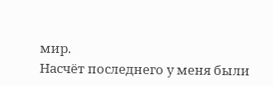мир.
Насчёт последнего у меня были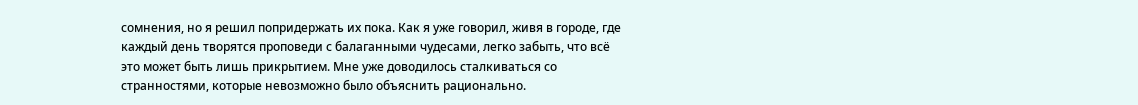сомнения, но я решил попридержать их пока. Как я уже говорил, живя в городе, где каждый день творятся проповеди с балаганными чудесами, легко забыть, что всё это может быть лишь прикрытием. Мне уже доводилось сталкиваться со странностями, которые невозможно было объяснить рационально.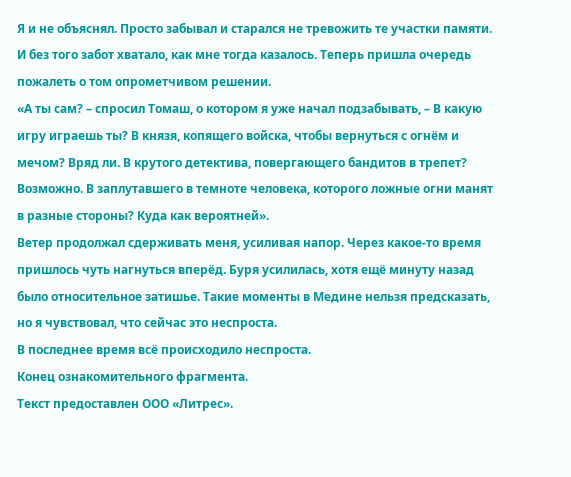Я и не объяснял. Просто забывал и старался не тревожить те участки памяти. И без того забот хватало, как мне тогда казалось. Теперь пришла очередь пожалеть о том опрометчивом решении.
«А ты сам? – спросил Томаш, о котором я уже начал подзабывать, – В какую игру играешь ты? В князя, копящего войска, чтобы вернуться с огнём и мечом? Вряд ли. В крутого детектива, повергающего бандитов в трепет? Возможно. В заплутавшего в темноте человека, которого ложные огни манят в разные стороны? Куда как вероятней».
Ветер продолжал сдерживать меня, усиливая напор. Через какое-то время пришлось чуть нагнуться вперёд. Буря усилилась, хотя ещё минуту назад было относительное затишье. Такие моменты в Медине нельзя предсказать, но я чувствовал, что сейчас это неспроста.
В последнее время всё происходило неспроста.
Конец ознакомительного фрагмента.
Текст предоставлен ООО «Литрес».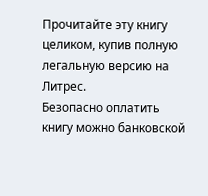Прочитайте эту книгу целиком, купив полную легальную версию на Литрес.
Безопасно оплатить книгу можно банковской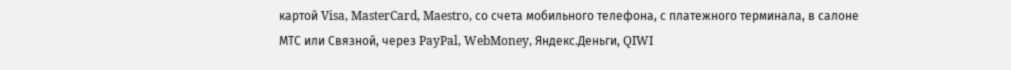картой Visa, MasterCard, Maestro, со счета мобильного телефона, с платежного терминала, в салоне МТС или Связной, через PayPal, WebMoney, Яндекс.Деньги, QIWI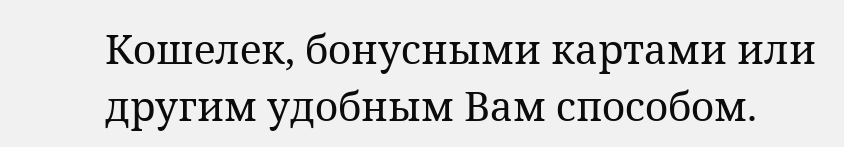Кошелек, бонусными картами или другим удобным Вам способом.